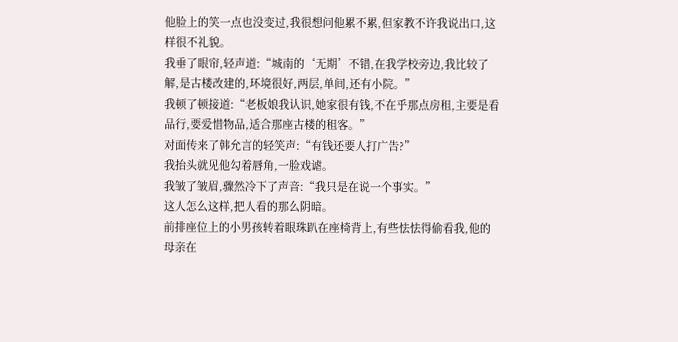他脸上的笑一点也没变过,我很想问他累不累,但家教不许我说出口,这样很不礼貌。
我垂了眼帘,轻声道:“城南的‘无期’不错,在我学校旁边,我比较了解,是古楼改建的,环境很好,两层,单间,还有小院。”
我顿了顿接道:“老板娘我认识,她家很有钱,不在乎那点房租,主要是看品行,要爱惜物品,适合那座古楼的租客。”
对面传来了韩允言的轻笑声:“有钱还要人打广告?”
我抬头就见他勾着唇角,一脸戏谑。
我皱了皱眉,骤然冷下了声音:“我只是在说一个事实。”
这人怎么这样,把人看的那么阴暗。
前排座位上的小男孩转着眼珠趴在座椅背上,有些怯怯得偷看我,他的母亲在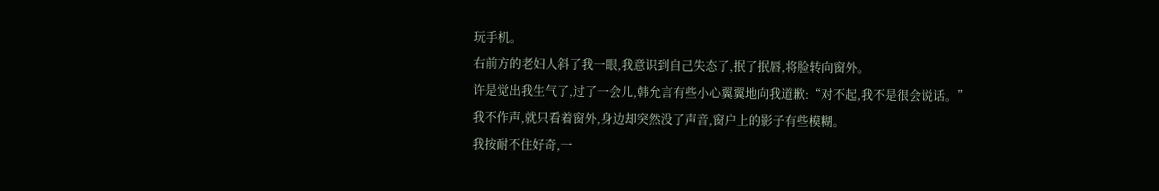玩手机。
右前方的老妇人斜了我一眼,我意识到自己失态了,抿了抿唇,将脸转向窗外。
许是觉出我生气了,过了一会儿,韩允言有些小心翼翼地向我道歉:“对不起,我不是很会说话。”
我不作声,就只看着窗外,身边却突然没了声音,窗户上的影子有些模糊。
我按耐不住好奇,一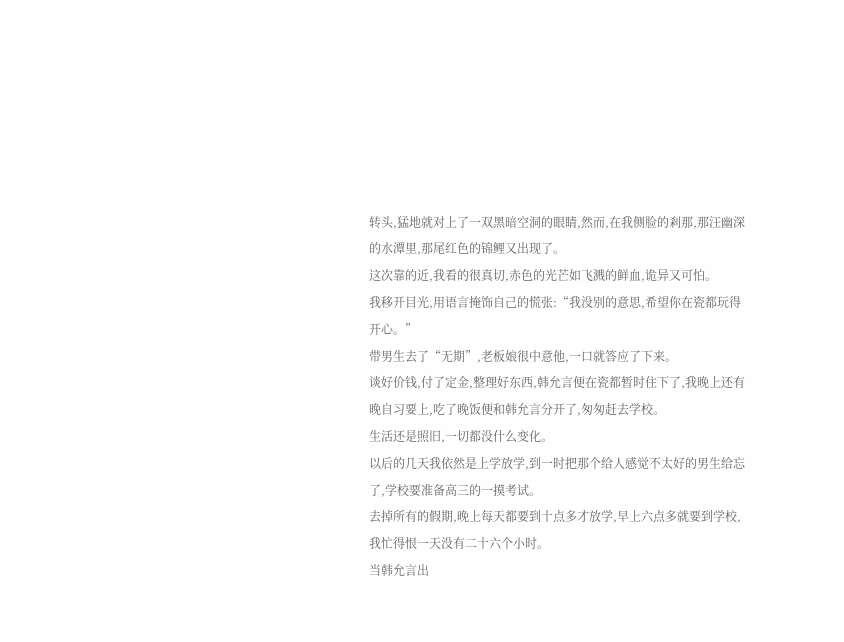转头,猛地就对上了一双黑暗空洞的眼睛,然而,在我侧脸的剎那,那汪幽深的水潭里,那尾红色的锦鲤又出现了。
这次靠的近,我看的很真切,赤色的光芒如飞溅的鲜血,诡异又可怕。
我移开目光,用语言掩饰自己的慌张:“我没别的意思,希望你在瓷都玩得开心。”
带男生去了“无期”,老板娘很中意他,一口就答应了下来。
谈好价钱,付了定金,整理好东西,韩允言便在瓷都暂时住下了,我晚上还有晚自习要上,吃了晚饭便和韩允言分开了,匆匆赶去学校。
生活还是照旧,一切都没什么变化。
以后的几天我依然是上学放学,到一时把那个给人感觉不太好的男生给忘了,学校要准备高三的一摸考试。
去掉所有的假期,晚上每天都要到十点多才放学,早上六点多就要到学校,我忙得恨一天没有二十六个小时。
当韩允言出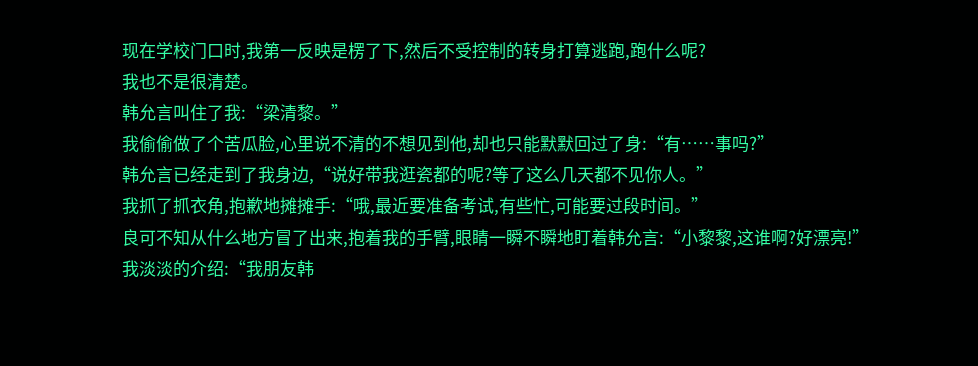现在学校门口时,我第一反映是楞了下,然后不受控制的转身打算逃跑,跑什么呢?
我也不是很清楚。
韩允言叫住了我:“梁清黎。”
我偷偷做了个苦瓜脸,心里说不清的不想见到他,却也只能默默回过了身:“有……事吗?”
韩允言已经走到了我身边,“说好带我逛瓷都的呢?等了这么几天都不见你人。”
我抓了抓衣角,抱歉地摊摊手:“哦,最近要准备考试,有些忙,可能要过段时间。”
良可不知从什么地方冒了出来,抱着我的手臂,眼睛一瞬不瞬地盯着韩允言:“小黎黎,这谁啊?好漂亮!”
我淡淡的介绍:“我朋友韩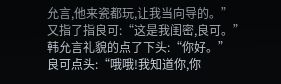允言,他来瓷都玩,让我当向导的。”
又指了指良可:“这是我闺密,良可。”
韩允言礼貌的点了下头:“你好。”
良可点头:“哦哦!我知道你,你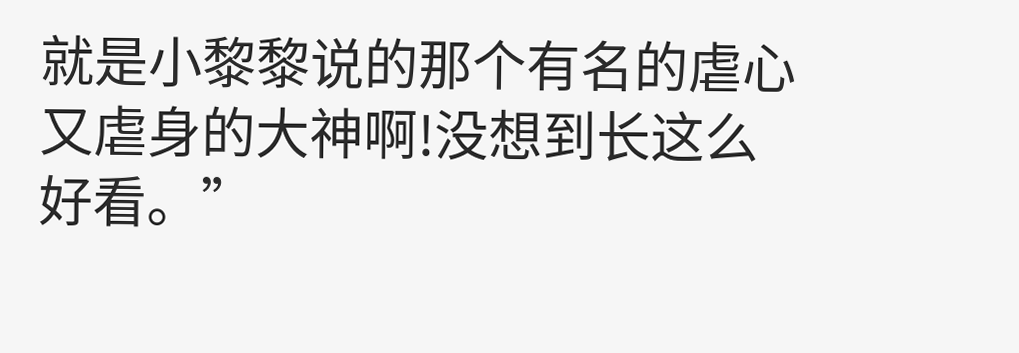就是小黎黎说的那个有名的虐心又虐身的大神啊!没想到长这么好看。”